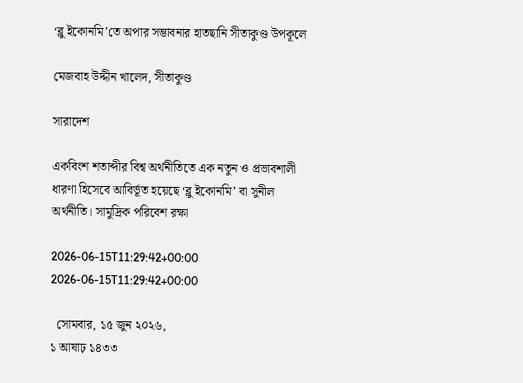‘ব্লু ইকোনমি’তে অপার সম্ভাবনার হাতছানি সীতাকুণ্ড উপকূলে

মেজবাহ উদ্দীন খালেদ, সীতাকুণ্ড

সারাদেশ

একবিংশ শতাব্দীর বিশ্ব অর্থনীতিতে এক নতুন ও প্রভাবশালী ধারণা হিসেবে আবির্ভূত হয়েছে ‘ব্লু ইকোনমি’ বা সুনীল অর্থনীতি। সামুদ্রিক পরিবেশ রক্ষা

2026-06-15T11:29:42+00:00
2026-06-15T11:29:42+00:00

  সোমবার, ১৫ জুন ২০২৬,
১ আষাঢ় ১৪৩৩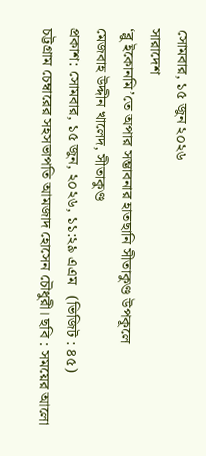সোমবার, ১৫ জুন ২০২৬
সারাদেশ
‘ব্লু ইকোনমি’তে অপার সম্ভাবনার হাতছানি সীতাকুণ্ড উপকূলে
মেজবাহ উদ্দীন খালেদ, সীতাকুণ্ড
প্রকাশ: সোমবার, ১৫ জুন, ২০২৬, ১১:২৯ এএম   (ভিজিট : ৪৫)
চট্টগ্রাম চেম্বারের সহসভাপতি আমজাদ হোসেন চৌধুরী। ছবি : সময়ের আলো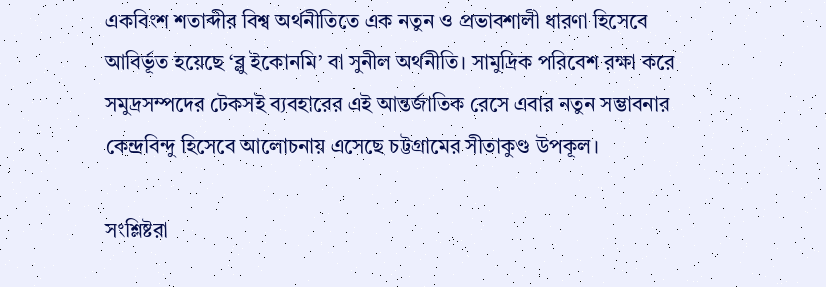একবিংশ শতাব্দীর বিশ্ব অর্থনীতিতে এক নতুন ও প্রভাবশালী ধারণা হিসেবে আবির্ভূত হয়েছে ‘ব্লু ইকোনমি’ বা সুনীল অর্থনীতি। সামুদ্রিক পরিবেশ রক্ষা করে সমুদ্রসম্পদের টেকসই ব্যবহারের এই আন্তর্জাতিক রেসে এবার নতুন সম্ভাবনার কেন্দ্রবিন্দু হিসেবে আলোচনায় এসেছে চট্টগ্রামের সীতাকুণ্ড উপকূল।

সংশ্লিষ্টরা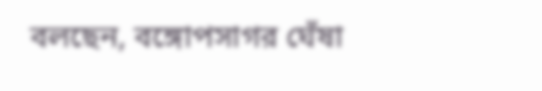বলছেন, বঙ্গোপসাগর ঘেঁষা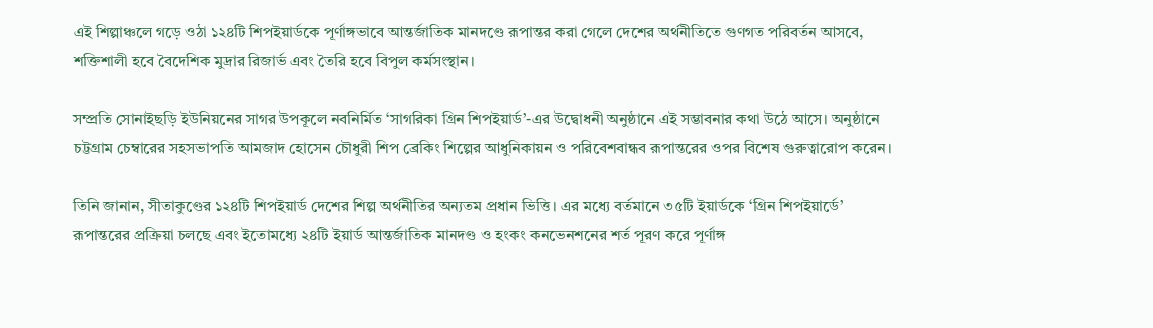এই শিল্পাঞ্চলে গড়ে ওঠা ১২৪টি শিপইয়ার্ডকে পূর্ণাঙ্গভাবে আন্তর্জাতিক মানদণ্ডে রূপান্তর করা গেলে দেশের অর্থনীতিতে গুণগত পরিবর্তন আসবে, শক্তিশালী হবে বৈদেশিক মুদ্রার রিজার্ভ এবং তৈরি হবে বিপুল কর্মসংস্থান।

সম্প্রতি সোনাইছড়ি ইউনিয়নের সাগর উপকূলে নবনির্মিত ‘সাগরিকা গ্রিন শিপইয়ার্ড’-এর উদ্বোধনী অনুষ্ঠানে এই সম্ভাবনার কথা উঠে আসে। অনুষ্ঠানে চট্টগ্রাম চেম্বারের সহসভাপতি আমজাদ হোসেন চৌধুরী শিপ ব্রেকিং শিল্পের আধুনিকায়ন ও পরিবেশবান্ধব রূপান্তরের ওপর বিশেষ গুরুত্বারোপ করেন।

তিনি জানান, সীতাকুণ্ডের ১২৪টি শিপইয়ার্ড দেশের শিল্প অর্থনীতির অন্যতম প্রধান ভিত্তি। এর মধ্যে বর্তমানে ৩৫টি ইয়ার্ডকে ‘গ্রিন শিপইয়ার্ডে’ রূপান্তরের প্রক্রিয়া চলছে এবং ইতোমধ্যে ২৪টি ইয়ার্ড আন্তর্জাতিক মানদণ্ড ও হংকং কনভেনশনের শর্ত পূরণ করে পূর্ণাঙ্গ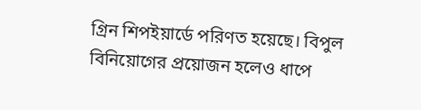গ্রিন শিপইয়ার্ডে পরিণত হয়েছে। বিপুল বিনিয়োগের প্রয়োজন হলেও ধাপে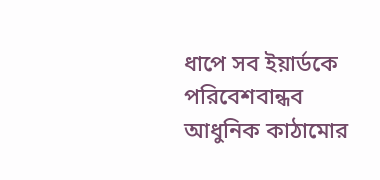ধাপে সব ইয়ার্ডকে পরিবেশবান্ধব আধুনিক কাঠামোর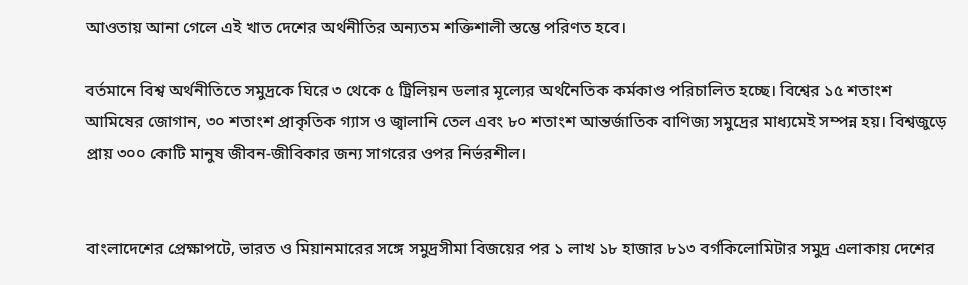আওতায় আনা গেলে এই খাত দেশের অর্থনীতির অন্যতম শক্তিশালী স্তম্ভে পরিণত হবে।

বর্তমানে বিশ্ব অর্থনীতিতে সমুদ্রকে ঘিরে ৩ থেকে ৫ ট্রিলিয়ন ডলার মূল্যের অর্থনৈতিক কর্মকাণ্ড পরিচালিত হচ্ছে। বিশ্বের ১৫ শতাংশ আমিষের জোগান, ৩০ শতাংশ প্রাকৃতিক গ্যাস ও জ্বালানি তেল এবং ৮০ শতাংশ আন্তর্জাতিক বাণিজ্য সমুদ্রের মাধ্যমেই সম্পন্ন হয়। বিশ্বজুড়ে প্রায় ৩০০ কোটি মানুষ জীবন-জীবিকার জন্য সাগরের ওপর নির্ভরশীল।


বাংলাদেশের প্রেক্ষাপটে, ভারত ও মিয়ানমারের সঙ্গে সমুদ্রসীমা বিজয়ের পর ১ লাখ ১৮ হাজার ৮১৩ বর্গকিলোমিটার সমুদ্র এলাকায় দেশের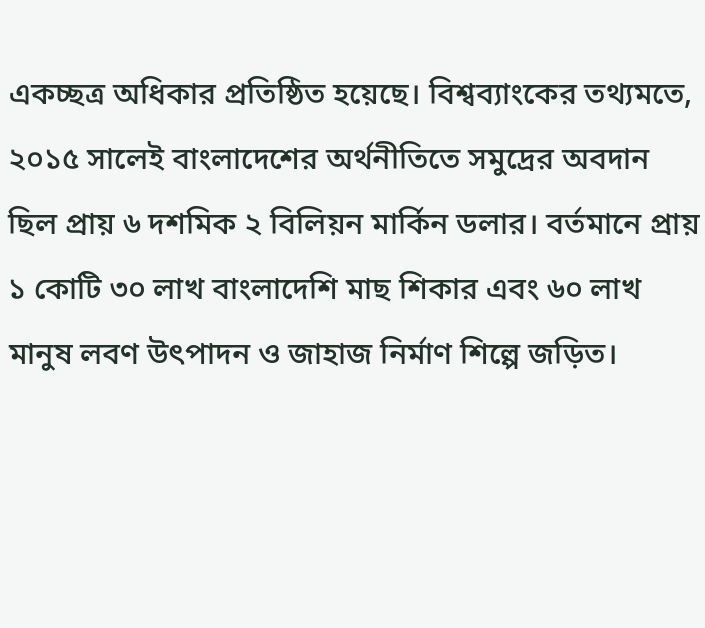একচ্ছত্র অধিকার প্রতিষ্ঠিত হয়েছে। বিশ্বব্যাংকের তথ্যমতে, ২০১৫ সালেই বাংলাদেশের অর্থনীতিতে সমুদ্রের অবদান ছিল প্রায় ৬ দশমিক ২ বিলিয়ন মার্কিন ডলার। বর্তমানে প্রায় ১ কোটি ৩০ লাখ বাংলাদেশি মাছ শিকার এবং ৬০ লাখ মানুষ লবণ উৎপাদন ও জাহাজ নির্মাণ শিল্পে জড়িত।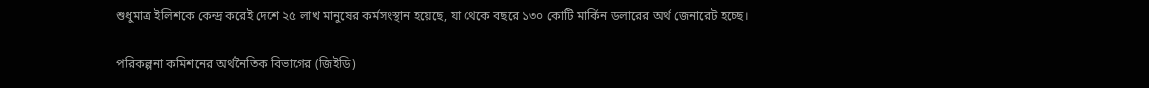শুধুমাত্র ইলিশকে কেন্দ্র করেই দেশে ২৫ লাখ মানুষের কর্মসংস্থান হয়েছে, যা থেকে বছরে ১৩০ কোটি মার্কিন ডলারের অর্থ জেনারেট হচ্ছে।

পরিকল্পনা কমিশনের অর্থনৈতিক বিভাগের (জিইডি)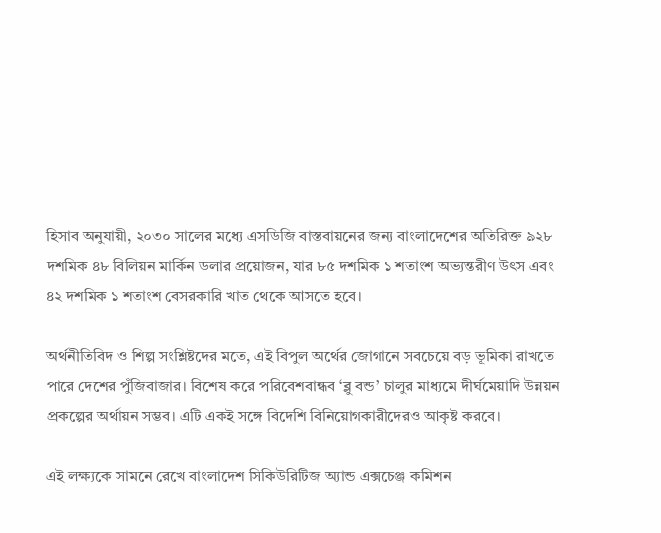হিসাব অনুযায়ী, ২০৩০ সালের মধ্যে এসডিজি বাস্তবায়নের জন্য বাংলাদেশের অতিরিক্ত ৯২৮ দশমিক ৪৮ বিলিয়ন মার্কিন ডলার প্রয়োজন, যার ৮৫ দশমিক ১ শতাংশ অভ্যন্তরীণ উৎস এবং ৪২ দশমিক ১ শতাংশ বেসরকারি খাত থেকে আসতে হবে।

অর্থনীতিবিদ ও শিল্প সংশ্লিষ্টদের মতে, এই বিপুল অর্থের জোগানে সবচেয়ে বড় ভূমিকা রাখতে পারে দেশের পুঁজিবাজার। বিশেষ করে পরিবেশবান্ধব ‘ব্লু বন্ড’ চালুর মাধ্যমে দীর্ঘমেয়াদি উন্নয়ন প্রকল্পের অর্থায়ন সম্ভব। এটি একই সঙ্গে বিদেশি বিনিয়োগকারীদেরও আকৃষ্ট করবে।

এই লক্ষ্যকে সামনে রেখে বাংলাদেশ সিকিউরিটিজ অ্যান্ড এক্সচেঞ্জ কমিশন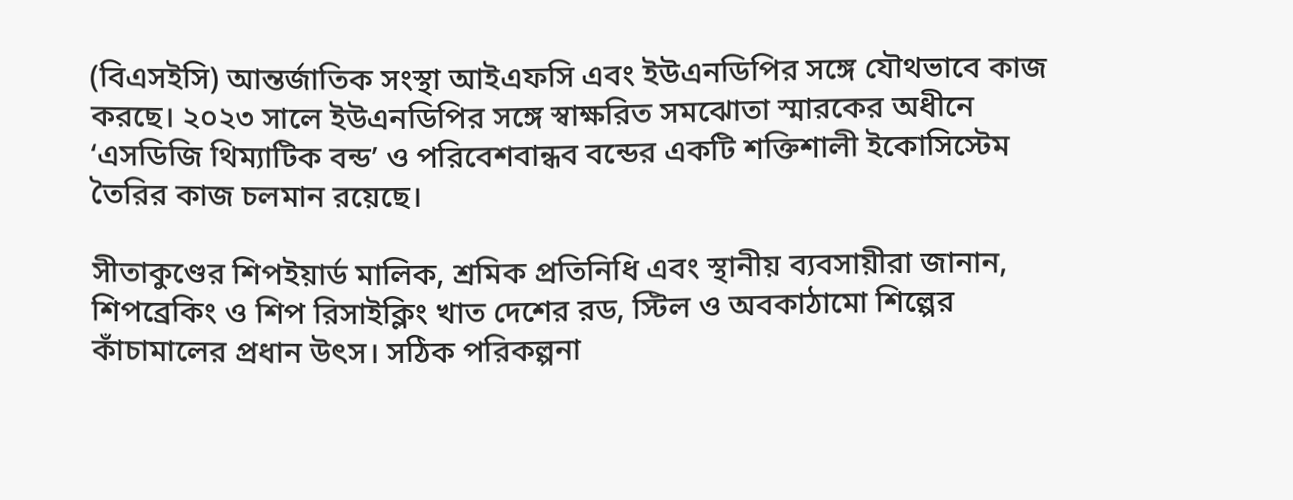(বিএসইসি) আন্তর্জাতিক সংস্থা আইএফসি এবং ইউএনডিপির সঙ্গে যৌথভাবে কাজ করছে। ২০২৩ সালে ইউএনডিপির সঙ্গে স্বাক্ষরিত সমঝোতা স্মারকের অধীনে ‘এসডিজি থিম্যাটিক বন্ড’ ও পরিবেশবান্ধব বন্ডের একটি শক্তিশালী ইকোসিস্টেম তৈরির কাজ চলমান রয়েছে।

সীতাকুণ্ডের শিপইয়ার্ড মালিক, শ্রমিক প্রতিনিধি এবং স্থানীয় ব্যবসায়ীরা জানান, শিপব্রেকিং ও শিপ রিসাইক্লিং খাত দেশের রড, স্টিল ও অবকাঠামো শিল্পের কাঁচামালের প্রধান উৎস। সঠিক পরিকল্পনা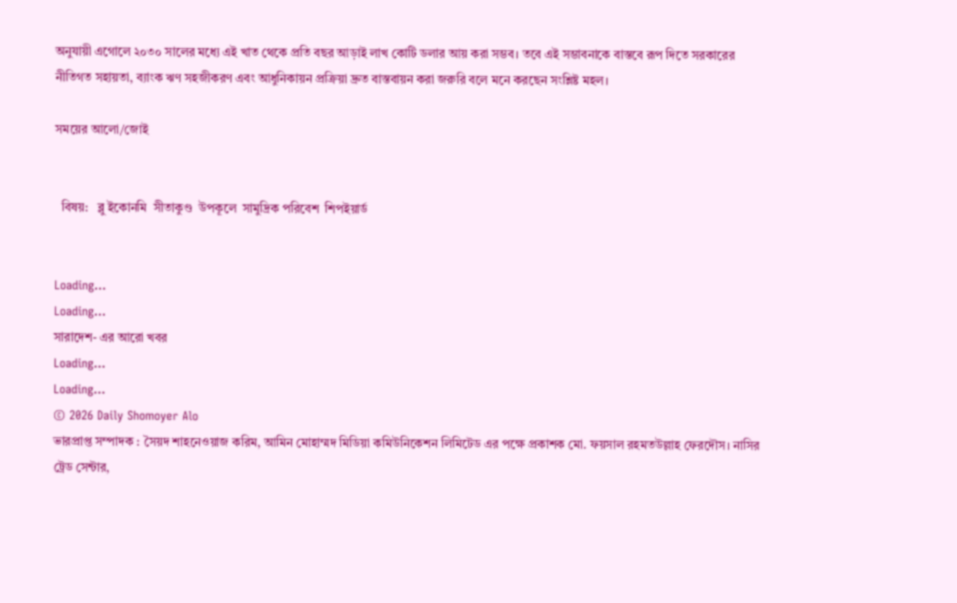অনুযায়ী এগোলে ২০৩০ সালের মধ্যে এই খাত থেকে প্রতি বছর আড়াই লাখ কোটি ডলার আয় করা সম্ভব। তবে এই সম্ভাবনাকে বাস্তবে রূপ দিতে সরকারের নীতিগত সহায়তা, ব্যাংক ঋণ সহজীকরণ এবং আধুনিকায়ন প্রক্রিয়া দ্রুত বাস্তবায়ন করা জরুরি বলে মনে করছেন সংশ্লিষ্ট মহল।

সময়ের আলো/জোই


  বিষয়:   ব্লু ইকোনমি  সীতাকুণ্ড  উপকূলে  সামুদ্রিক পরিবেশ  শিপইয়ার্ড


Loading...
Loading...
সারাদেশ- এর আরো খবর
Loading...
Loading...
© 2026 Daily Shomoyer Alo
ভারপ্রাপ্ত সম্পাদক : সৈয়দ শাহনেওয়াজ করিম, আমিন মোহাম্মদ মিডিয়া কমিউনিকেশন লিমিটেড এর পক্ষে প্রকাশক মো. ফয়সাল রহমতউল্লাহ ফেরদৌস। নাসির ট্রেড সেন্টার,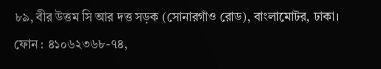৮৯, বীর উত্তম সি আর দত্ত সড়ক (সোনারগাঁও রোড), বাংলামোটর, ঢাকা।
ফোন : ৪১০৬২৩৬৮-৭৪,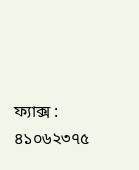ফ্যাক্স : ৪১০৬২৩৭৫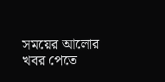সময়ের আলোর খবর পেতে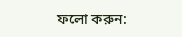ফলো করুন: